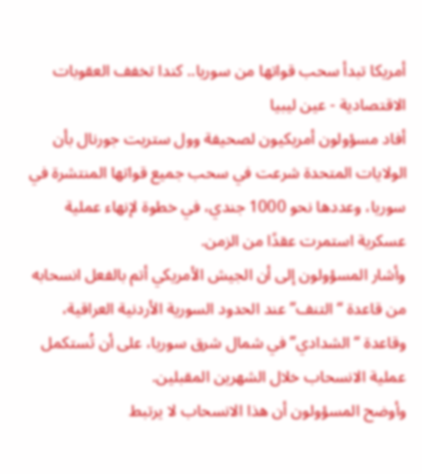أمريكا تبدأ سحب قواتها من سوريا.. كندا تخفف العقوبات الاقتصادية - عين ليبيا
أفاد مسؤولون أمريكيون لصحيفة وول ستريت جورنال بأن الولايات المتحدة شرعت في سحب جميع قواتها المنتشرة في سوريا، وعددها نحو 1000 جندي، في خطوة لإنهاء عملية عسكرية استمرت عقدًا من الزمن.
وأشار المسؤولون إلى أن الجيش الأمريكي أتم بالفعل انسحابه من قاعدة “التنف” عند الحدود السورية الأردنية العراقية، وقاعدة “الشدادي” في شمال شرق سوريا، على أن تُستكمل عملية الانسحاب خلال الشهرين المقبلين.
وأوضح المسؤولون أن هذا الانسحاب لا يرتبط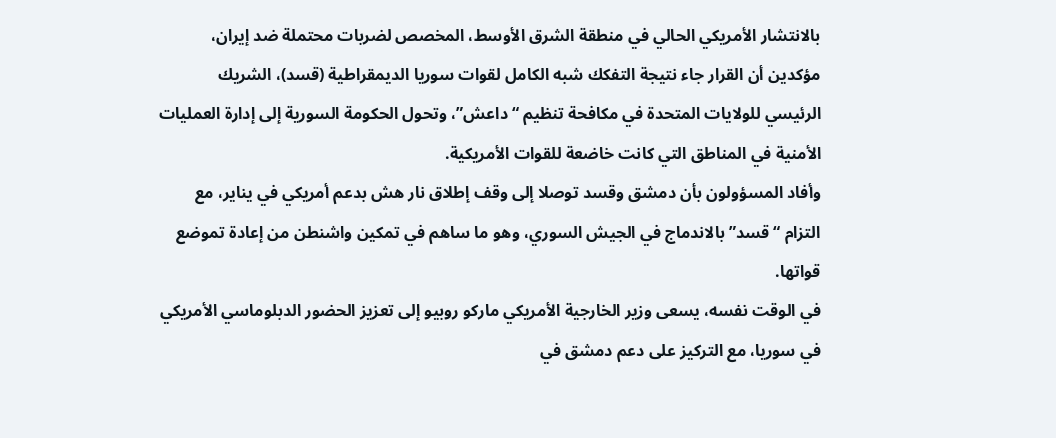بالانتشار الأمريكي الحالي في منطقة الشرق الأوسط، المخصص لضربات محتملة ضد إيران، مؤكدين أن القرار جاء نتيجة التفكك شبه الكامل لقوات سوريا الديمقراطية (قسد)، الشريك الرئيسي للولايات المتحدة في مكافحة تنظيم “داعش”، وتحول الحكومة السورية إلى إدارة العمليات الأمنية في المناطق التي كانت خاضعة للقوات الأمريكية.
وأفاد المسؤولون بأن دمشق وقسد توصلا إلى وقف إطلاق نار هش بدعم أمريكي في يناير، مع التزام “قسد” بالاندماج في الجيش السوري، وهو ما ساهم في تمكين واشنطن من إعادة تموضع قواتها.
في الوقت نفسه، يسعى وزير الخارجية الأمريكي ماركو روبيو إلى تعزيز الحضور الدبلوماسي الأمريكي في سوريا، مع التركيز على دعم دمشق في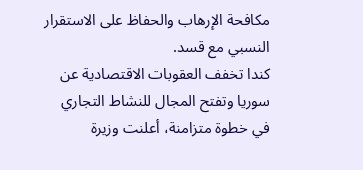مكافحة الإرهاب والحفاظ على الاستقرار النسبي مع قسد.
كندا تخفف العقوبات الاقتصادية عن سوريا وتفتح المجال للنشاط التجاري
في خطوة متزامنة، أعلنت وزيرة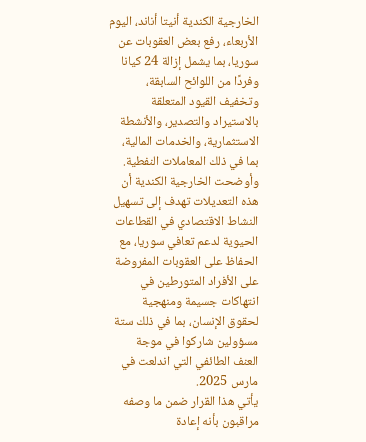الخارجية الكندية أنيتا أناند، اليوم الأربعاء، رفع بعض العقوبات عن سوريا، بما يشمل إزالة 24 كيانا وفردًا من اللوائح السابقة، وتخفيف القيود المتعلقة بالاستيراد والتصدير، والأنشطة الاستثمارية، والخدمات المالية، بما في ذلك المعاملات النفطية.
وأوضحت الخارجية الكندية أن هذه التعديلات تهدف إلى تسهيل النشاط الاقتصادي في القطاعات الحيوية لدعم تعافي سوريا، مع الحفاظ على العقوبات المفروضة على الأفراد المتورطين في انتهاكات جسيمة ومنهجية لحقوق الإنسان، بما في ذلك ستة مسؤولين شاركوا في موجة العنف الطائفي التي اندلعت في مارس 2025.
يأتي هذا القرار ضمن ما وصفه مراقبون بأنه إعادة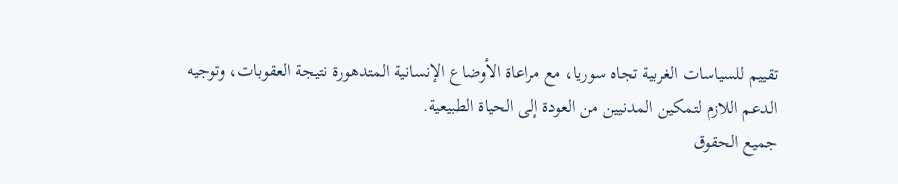تقييم للسياسات الغربية تجاه سوريا، مع مراعاة الأوضاع الإنسانية المتدهورة نتيجة العقوبات، وتوجيه الدعم اللازم لتمكين المدنيين من العودة إلى الحياة الطبيعية.
جميع الحقوق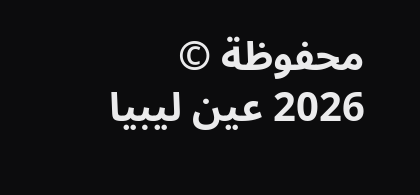محفوظة © 2026 عين ليبيا